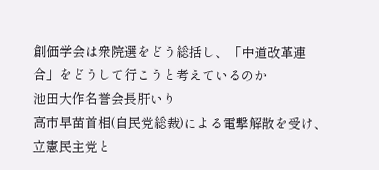創価学会は衆院選をどう総括し、「中道改革連合」をどうして行こうと考えているのか
池田大作名誉会長肝いり
高市早苗首相(自民党総裁)による電撃解散を受け、立憲民主党と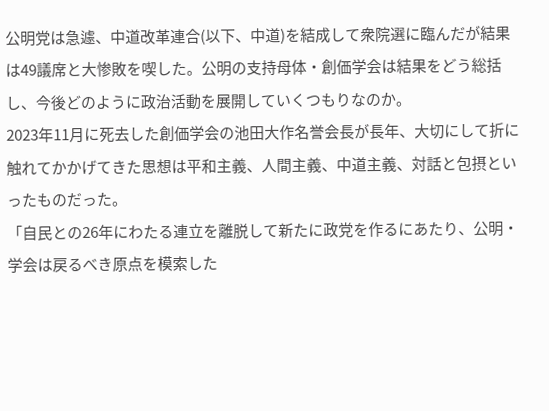公明党は急遽、中道改革連合(以下、中道)を結成して衆院選に臨んだが結果は49議席と大惨敗を喫した。公明の支持母体・創価学会は結果をどう総括し、今後どのように政治活動を展開していくつもりなのか。
2023年11月に死去した創価学会の池田大作名誉会長が長年、大切にして折に触れてかかげてきた思想は平和主義、人間主義、中道主義、対話と包摂といったものだった。
「自民との26年にわたる連立を離脱して新たに政党を作るにあたり、公明・学会は戻るべき原点を模索した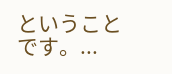ということです。...